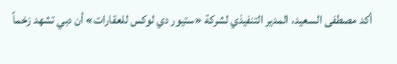أكد مصطفى السعيد، المدير التنفيذي لشركة «ستيور دي لوكس للعقارات» أن دبي تشهد زخماً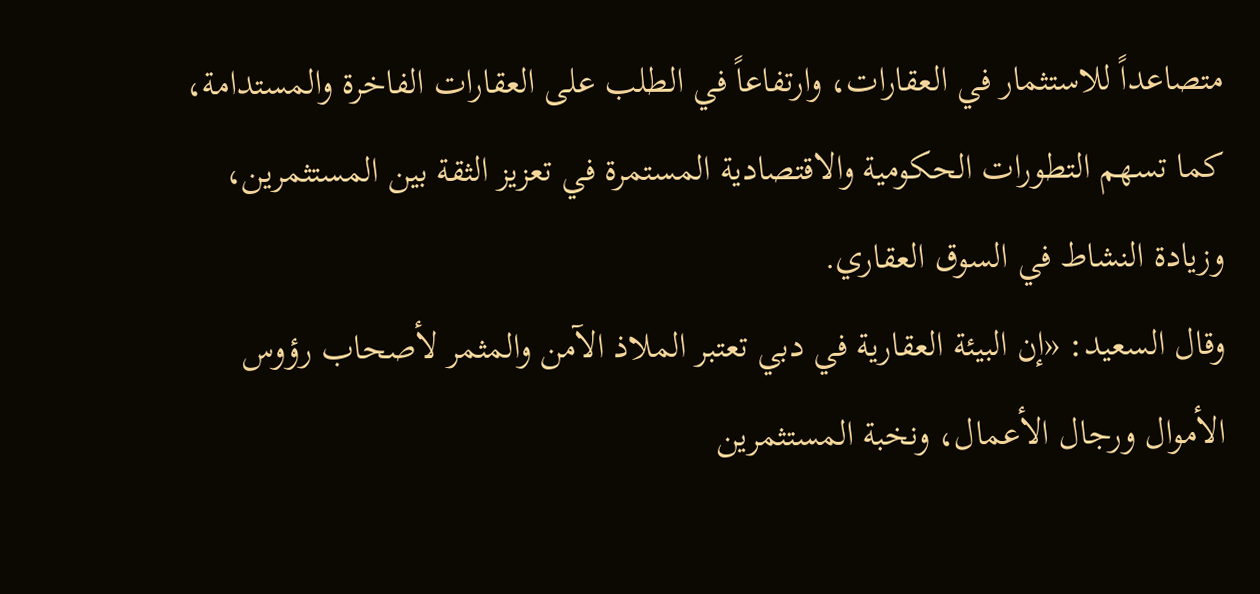متصاعداً للاستثمار في العقارات، وارتفاعاً في الطلب على العقارات الفاخرة والمستدامة، كما تسهم التطورات الحكومية والاقتصادية المستمرة في تعزيز الثقة بين المستثمرين، وزيادة النشاط في السوق العقاري.
وقال السعيد: «إن البيئة العقارية في دبي تعتبر الملاذ الآمن والمثمر لأصحاب رؤوس الأموال ورجال الأعمال، ونخبة المستثمرين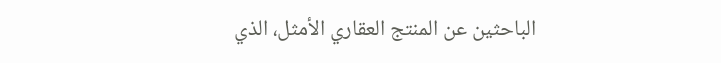الباحثين عن المنتج العقاري الأمثل، الذي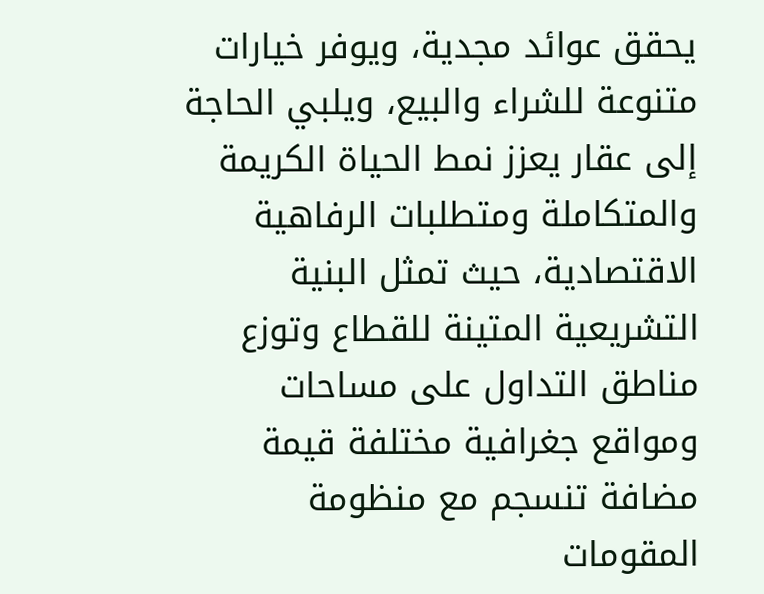يحقق عوائد مجدية، ويوفر خيارات متنوعة للشراء والبيع، ويلبي الحاجة إلى عقار يعزز نمط الحياة الكريمة والمتكاملة ومتطلبات الرفاهية الاقتصادية، حيث تمثل البنية التشريعية المتينة للقطاع وتوزع مناطق التداول على مساحات ومواقع جغرافية مختلفة قيمة مضافة تنسجم مع منظومة المقومات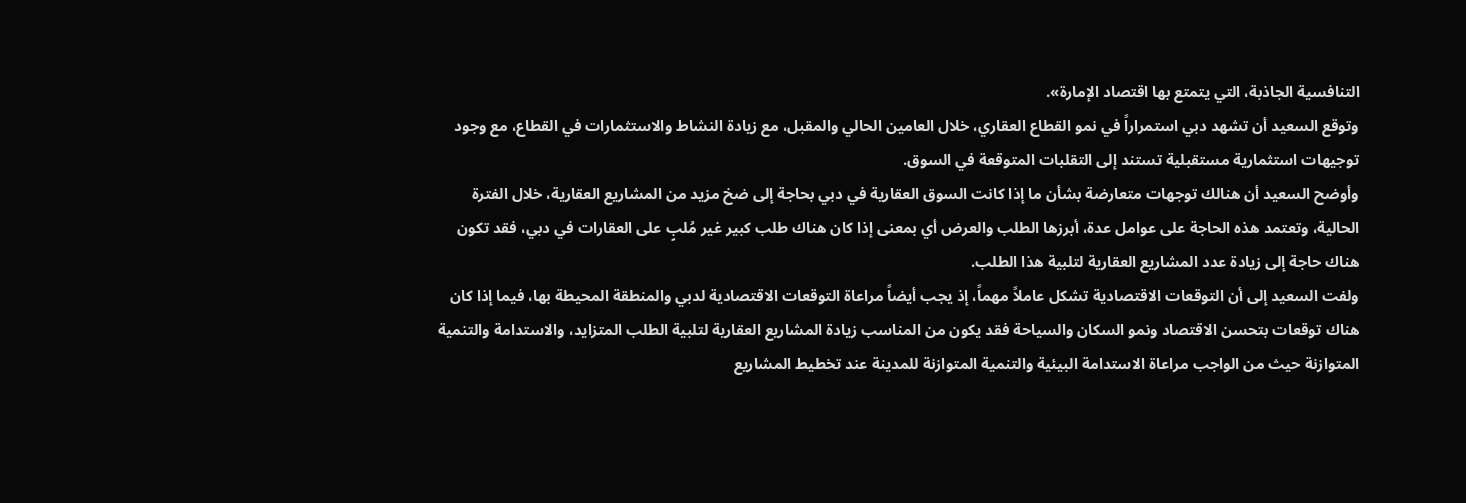التنافسية الجاذبة، التي يتمتع بها اقتصاد الإمارة».
وتوقع السعيد أن تشهد دبي استمراراً في نمو القطاع العقاري، خلال العامين الحالي والمقبل، مع زيادة النشاط والاستثمارات في القطاع، مع وجود توجيهات استثمارية مستقبلية تستند إلى التقلبات المتوقعة في السوق.
وأوضح السعيد أن هنالك توجهات متعارضة بشأن ما إذا كانت السوق العقارية في دبي بحاجة إلى ضخ مزيد من المشاريع العقارية، خلال الفترة الحالية، وتعتمد هذه الحاجة على عوامل عدة، أبرزها الطلب والعرض أي بمعنى إذا كان هناك طلب كبير غير مُلبٍ على العقارات في دبي، فقد تكون هناك حاجة إلى زيادة عدد المشاريع العقارية لتلبية هذا الطلب.
ولفت السعيد إلى أن التوقعات الاقتصادية تشكل عاملاً مهماً، إذ يجب أيضاً مراعاة التوقعات الاقتصادية لدبي والمنطقة المحيطة بها، فيما إذا كان هناك توقعات بتحسن الاقتصاد ونمو السكان والسياحة فقد يكون من المناسب زيادة المشاريع العقارية لتلبية الطلب المتزايد، والاستدامة والتنمية المتوازنة حيث من الواجب مراعاة الاستدامة البيئية والتنمية المتوازنة للمدينة عند تخطيط المشاريع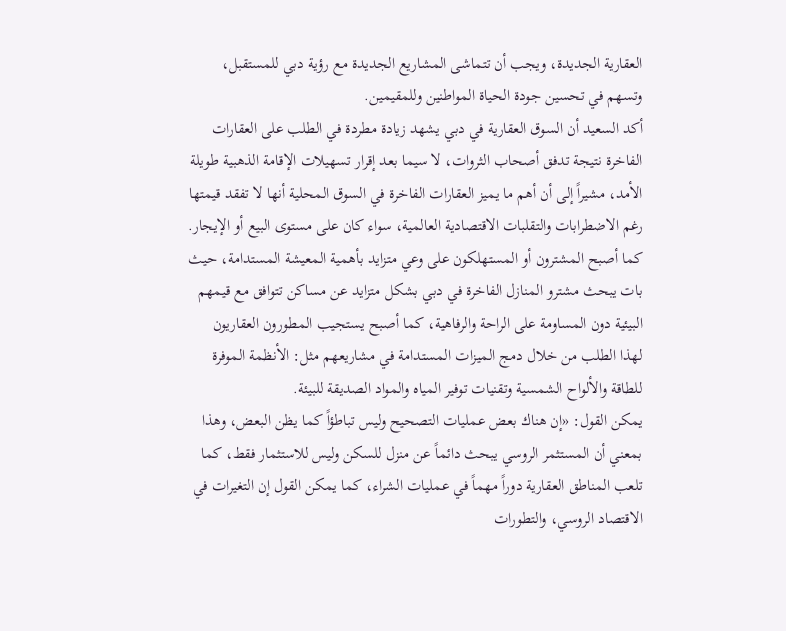العقارية الجديدة، ويجب أن تتماشى المشاريع الجديدة مع رؤية دبي للمستقبل، وتسهم في تحسين جودة الحياة المواطنين وللمقيمين.
أكد السعيد أن السوق العقارية في دبي يشهد زيادة مطردة في الطلب على العقارات الفاخرة نتيجة تدفق أصحاب الثروات، لا سيما بعد إقرار تسهيلات الإقامة الذهبية طويلة الأمد، مشيراً إلى أن أهم ما يميز العقارات الفاخرة في السوق المحلية أنها لا تفقد قيمتها رغم الاضطرابات والتقلبات الاقتصادية العالمية، سواء كان على مستوى البيع أو الإيجار.
كما أصبح المشترون أو المستهلكون على وعي متزايد بأهمية المعيشة المستدامة، حيث بات يبحث مشترو المنازل الفاخرة في دبي بشكل متزايد عن مساكن تتوافق مع قيمهم البيئية دون المساومة على الراحة والرفاهية، كما أصبح يستجيب المطورون العقاريون لهذا الطلب من خلال دمج الميزات المستدامة في مشاريعهم مثل: الأنظمة الموفرة للطاقة والألواح الشمسية وتقنيات توفير المياه والمواد الصديقة للبيئة.
يمكن القول: «إن هناك بعض عمليات التصحيح وليس تباطؤاً كما يظن البعض، وهذا بمعني أن المستثمر الروسي يبحث دائماً عن منزل للسكن وليس للاستثمار فقط، كما تلعب المناطق العقارية دوراً مهماً في عمليات الشراء، كما يمكن القول إن التغيرات في الاقتصاد الروسي، والتطورات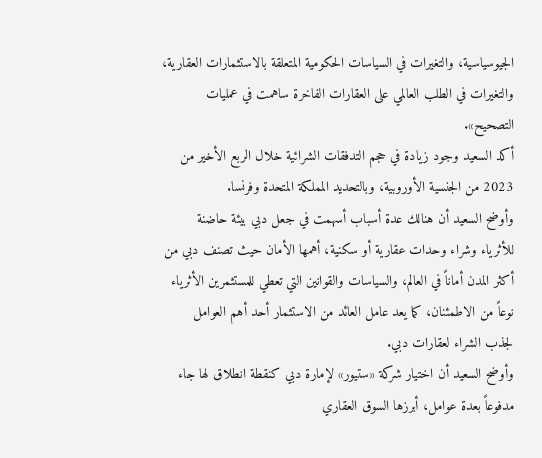الجيوسياسية، والتغيرات في السياسات الحكومية المتعلقة بالاستثمارات العقارية، والتغيرات في الطلب العالمي على العقارات الفاخرة ساهمت في عمليات التصحيح».
أكد السعيد وجود زيادة في حجم التدفقات الشرائية خلال الربع الأخير من 2023 من الجنسية الأوروبية، وبالتحديد المملكة المتحدة وفرنسا.
وأوضح السعيد أن هنالك عدة أسباب أسهمت في جعل دبي بيئة حاضنة للأثرياء وشراء وحدات عقارية أو سكنية، أهمها الأمان حيث تصنف دبي من أكثر المدن أماناً في العالم، والسياسات والقوانين التي تعطي للمستثمرين الأثرياء نوعاً من الاطمئنان، كما يعد عامل العائد من الاستثمار أحد أهم العوامل لجذب الشراء لعقارات دبي.
وأوضح السعيد أن اختيار شركة «ستيور» لإمارة دبي كنقطة انطلاق لها جاء مدفوعاً بعدة عوامل، أبرزها السوق العقاري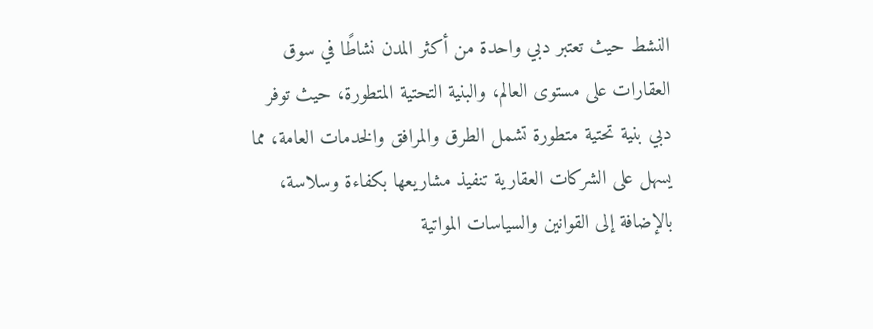النشط حيث تعتبر دبي واحدة من أكثر المدن نشاطًا في سوق العقارات على مستوى العالم، والبنية التحتية المتطورة، حيث توفر دبي بنية تحتية متطورة تشمل الطرق والمرافق والخدمات العامة، مما يسهل على الشركات العقارية تنفيذ مشاريعها بكفاءة وسلاسة، بالإضافة إلى القوانين والسياسات المواتية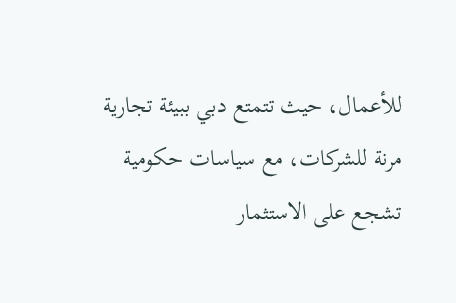للأعمال، حيث تتمتع دبي ببيئة تجارية مرنة للشركات، مع سياسات حكومية تشجع على الاستثمار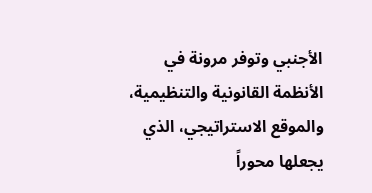الأجنبي وتوفر مرونة في الأنظمة القانونية والتنظيمية، والموقع الاستراتيجي، الذي يجعلها محوراً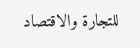للتجارة والاقتصاد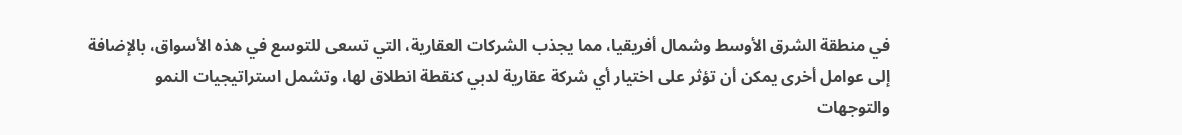في منطقة الشرق الأوسط وشمال أفريقيا، مما يجذب الشركات العقارية، التي تسعى للتوسع في هذه الأسواق، بالإضافة إلى عوامل أخرى يمكن أن تؤثر على اختيار أي شركة عقارية لدبي كنقطة انطلاق لها، وتشمل استراتيجيات النمو والتوجهات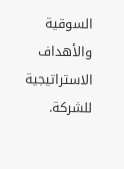السوقية والأهداف الاستراتيجية للشركة.